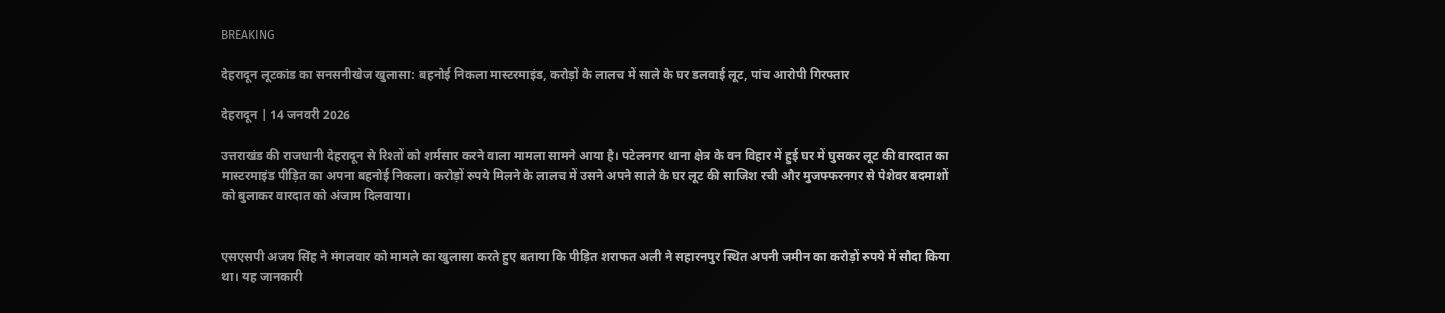BREAKING

देहरादून लूटकांड का सनसनीखेज खुलासा: बहनोई निकला मास्टरमाइंड, करोड़ों के लालच में साले के घर डलवाई लूट, पांच आरोपी गिरफ्तार

देहरादून | 14 जनवरी 2026

उत्तराखंड की राजधानी देहरादून से रिश्तों को शर्मसार करने वाला मामला सामने आया है। पटेलनगर थाना क्षेत्र के वन विहार में हुई घर में घुसकर लूट की वारदात का मास्टरमाइंड पीड़ित का अपना बहनोई निकला। करोड़ों रुपये मिलने के लालच में उसने अपने साले के घर लूट की साजिश रची और मुजफ्फरनगर से पेशेवर बदमाशों को बुलाकर वारदात को अंजाम दिलवाया।


एसएसपी अजय सिंह ने मंगलवार को मामले का खुलासा करते हुए बताया कि पीड़ित शराफत अली ने सहारनपुर स्थित अपनी जमीन का करोड़ों रुपये में सौदा किया था। यह जानकारी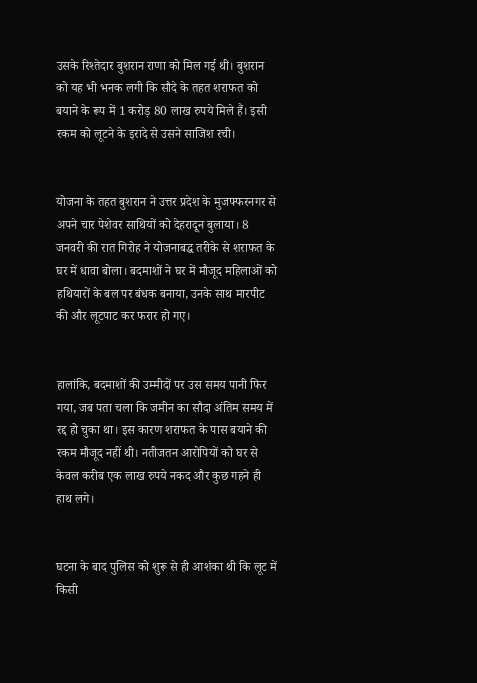उसके रिश्तेदार बुशरान राणा को मिल गई थी। बुशरान को यह भी भनक लगी कि सौदे के तहत शराफत को बयाने के रूप में 1 करोड़ 80 लाख रुपये मिले हैं। इसी रकम को लूटने के इरादे से उसने साजिश रची।


योजना के तहत बुशरान ने उत्तर प्रदेश के मुजफ्फरनगर से अपने चार पेशेवर साथियों को देहरादून बुलाया। 8 जनवरी की रात गिरोह ने योजनाबद्ध तरीके से शराफत के घर में धावा बोला। बदमाशों ने घर में मौजूद महिलाओं को हथियारों के बल पर बंधक बनाया, उनके साथ मारपीट की और लूटपाट कर फरार हो गए।


हालांकि, बदमाशों की उम्मीदों पर उस समय पानी फिर गया, जब पता चला कि जमीन का सौदा अंतिम समय में रद्द हो चुका था। इस कारण शराफत के पास बयाने की रकम मौजूद नहीं थी। नतीजतन आरोपियों को घर से केवल करीब एक लाख रुपये नकद और कुछ गहने ही हाथ लगे।


घटना के बाद पुलिस को शुरू से ही आशंका थी कि लूट में किसी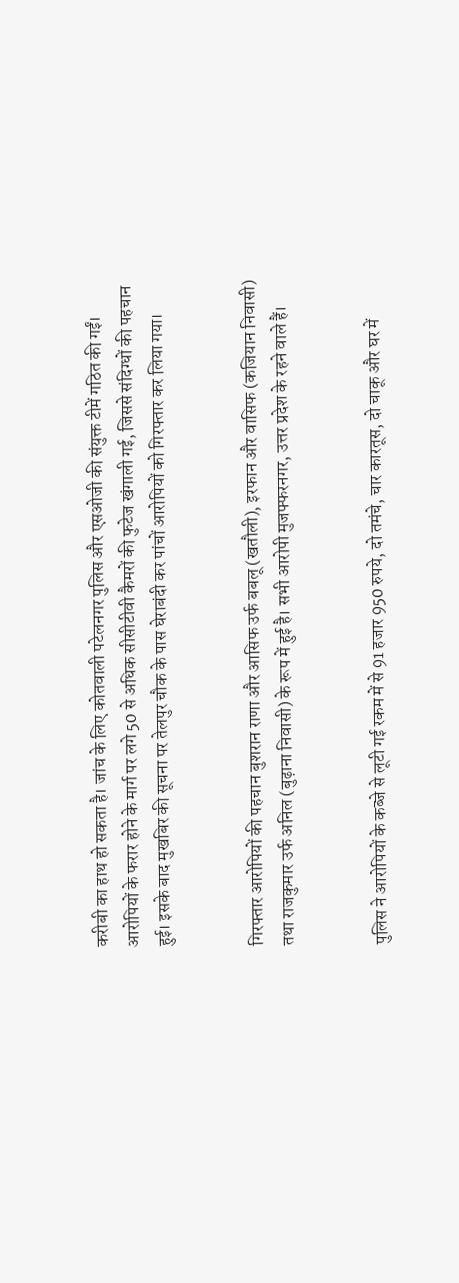करीबी का हाथ हो सकता है। जांच के लिए कोतवाली पटेलनगर पुलिस और एसओजी की संयुक्त टीमें गठित की गईं। आरोपियों के फरार होने के मार्ग पर लगे 50 से अधिक सीसीटीवी कैमरों की फुटेज खंगाली गई, जिससे संदिग्धों की पहचान हुई। इसके बाद मुखबिर की सूचना पर तेलपुर चौक के पास घेराबंदी कर पांचों आरोपियों को गिरफ्तार कर लिया गया।


गिरफ्तार आरोपियों की पहचान बुशरान राणा और आसिफ उर्फ बबलू (खतौली), इरफान और वासिफ (कजियान निवासी) तथा राजकुमार उर्फ अनिल (बुढ़ाना निवासी) के रूप में हुई है। सभी आरोपी मुजफ्फरनगर, उत्तर प्रदेश के रहने वाले हैं।


पुलिस ने आरोपियों के कब्जे से लूटी गई रकम में से 91 हजार 950 रुपये, दो तमंचे, चार कारतूस, दो चाकू और घर में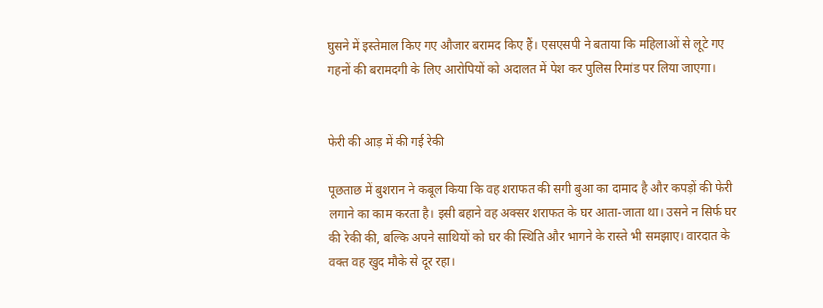घुसने में इस्तेमाल किए गए औजार बरामद किए हैं। एसएसपी ने बताया कि महिलाओं से लूटे गए गहनों की बरामदगी के लिए आरोपियों को अदालत में पेश कर पुलिस रिमांड पर लिया जाएगा।


फेरी की आड़ में की गई रेकी

पूछताछ में बुशरान ने कबूल किया कि वह शराफत की सगी बुआ का दामाद है और कपड़ों की फेरी लगाने का काम करता है। इसी बहाने वह अक्सर शराफत के घर आता-जाता था। उसने न सिर्फ घर की रेकी की, बल्कि अपने साथियों को घर की स्थिति और भागने के रास्ते भी समझाए। वारदात के वक्त वह खुद मौके से दूर रहा।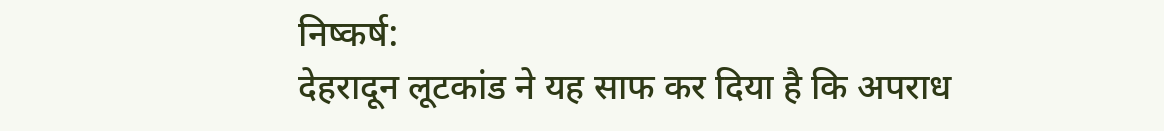निष्कर्ष:
देहरादून लूटकांड ने यह साफ कर दिया है कि अपराध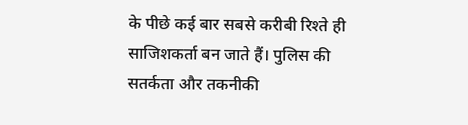के पीछे कई बार सबसे करीबी रिश्ते ही साजिशकर्ता बन जाते हैं। पुलिस की सतर्कता और तकनीकी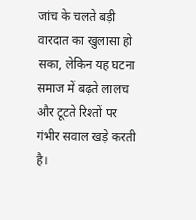जांच के चलते बड़ी वारदात का खुलासा हो सका, लेकिन यह घटना समाज में बढ़ते लालच और टूटते रिश्तों पर गंभीर सवाल खड़े करती है।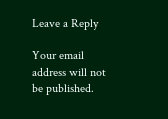Leave a Reply

Your email address will not be published.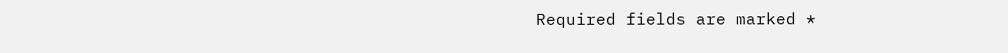Required fields are marked *